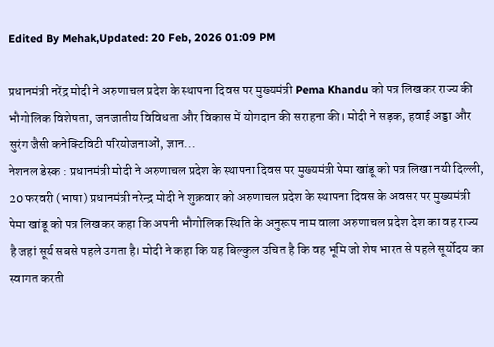Edited By Mehak,Updated: 20 Feb, 2026 01:09 PM

प्रधानमंत्री नरेंद्र मोदी ने अरुणाचल प्रदेश के स्थापना दिवस पर मुख्यमंत्री Pema Khandu को पत्र लिखकर राज्य की भौगोलिक विशेषता, जनजातीय विविधता और विकास में योगदान की सराहना की। मोदी ने सड़क, हवाई अड्डा और सुरंग जैसी कनेक्टिविटी परियोजनाओं, ज्ञान...
नेशनल डेस्क : प्रधानमंत्री मोदी ने अरुणाचल प्रदेश के स्थापना दिवस पर मुख्यमंत्री पेमा खांडू को पत्र लिखा नयी दिल्ली, 20 फरवरी (भाषा) प्रधानमंत्री नरेन्द्र मोदी ने शुक्रवार को अरुणाचल प्रदेश के स्थापना दिवस के अवसर पर मुख्यमंत्री पेमा खांडू को पत्र लिखकर कहा कि अपनी भौगोलिक स्थिति के अनुरूप नाम वाला अरुणाचल प्रदेश देश का वह राज्य है जहां सूर्य सबसे पहले उगता है। मोदी ने कहा कि यह बिल्कुल उचित है कि वह भूमि जो शेष भारत से पहले सूर्योदय का स्वागत करती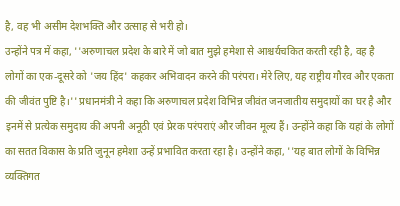है, वह भी असीम देशभक्ति और उत्साह से भरी हो।
उन्होंने पत्र में कहा, ''अरुणाचल प्रदेश के बारे में जो बात मुझे हमेशा से आश्चर्यचकित करती रही है, वह है लोगों का एक-दूसरे को 'जय हिंद' कहकर अभिवादन करने की परंपरा। मेरे लिए, यह राष्ट्रीय गौरव और एकता की जीवंत पुष्टि है।'' प्रधानमंत्री ने कहा कि अरुणाचल प्रदेश विभिन्न जीवंत जनजातीय समुदायों का घर है और इनमें से प्रत्येक समुदाय की अपनी अनूठी एवं प्रेरक परंपराएं और जीवन मूल्य हैं। उन्होंने कहा कि यहां के लोगों का सतत विकास के प्रति जुनून हमेशा उन्हें प्रभावित करता रहा है। उन्होंने कहा, ''यह बात लोगों के विभिन्न व्यक्तिगत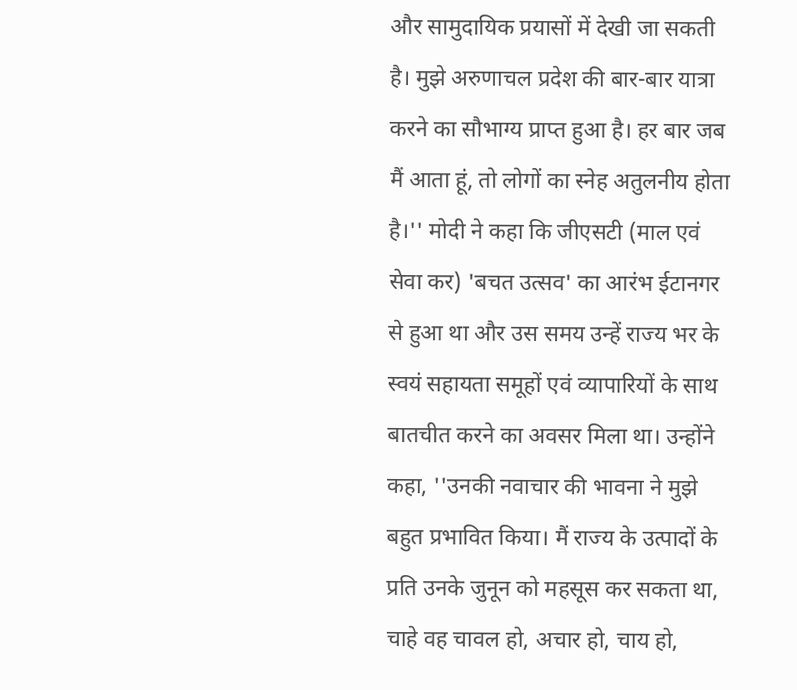और सामुदायिक प्रयासों में देखी जा सकती है। मुझे अरुणाचल प्रदेश की बार-बार यात्रा करने का सौभाग्य प्राप्त हुआ है। हर बार जब मैं आता हूं, तो लोगों का स्नेह अतुलनीय होता है।'' मोदी ने कहा कि जीएसटी (माल एवं सेवा कर) 'बचत उत्सव' का आरंभ ईटानगर से हुआ था और उस समय उन्हें राज्य भर के स्वयं सहायता समूहों एवं व्यापारियों के साथ बातचीत करने का अवसर मिला था। उन्होंने कहा, ''उनकी नवाचार की भावना ने मुझे बहुत प्रभावित किया। मैं राज्य के उत्पादों के प्रति उनके जुनून को महसूस कर सकता था, चाहे वह चावल हो, अचार हो, चाय हो,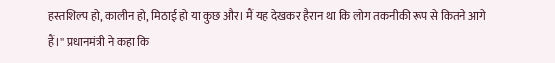हस्तशिल्प हो, कालीन हो, मिठाई हो या कुछ और। मैं यह देखकर हैरान था कि लोग तकनीकी रूप से कितने आगे हैं।'' प्रधानमंत्री ने कहा कि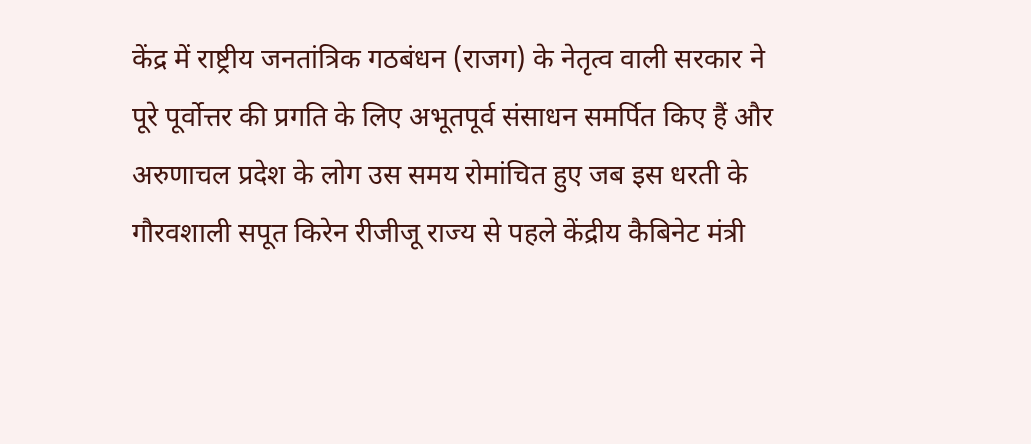केंद्र में राष्ट्रीय जनतांत्रिक गठबंधन (राजग) के नेतृत्व वाली सरकार ने पूरे पूर्वोत्तर की प्रगति के लिए अभूतपूर्व संसाधन समर्पित किए हैं और अरुणाचल प्रदेश के लोग उस समय रोमांचित हुए जब इस धरती के गौरवशाली सपूत किरेन रीजीजू राज्य से पहले केंद्रीय कैबिनेट मंत्री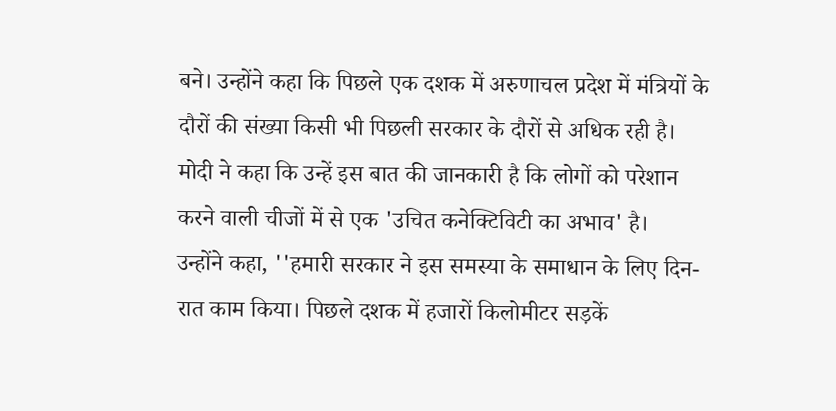बने। उन्होंने कहा कि पिछले एक दशक में अरुणाचल प्रदेश में मंत्रियों के दौरों की संख्या किसी भी पिछली सरकार के दौरों से अधिक रही है। मोदी ने कहा कि उन्हें इस बात की जानकारी है कि लोगों को परेशान करने वाली चीजों में से एक 'उचित कनेक्टिविटी का अभाव' है।
उन्होंने कहा, ''हमारी सरकार ने इस समस्या के समाधान के लिए दिन-रात काम किया। पिछले दशक में हजारों किलोमीटर सड़कें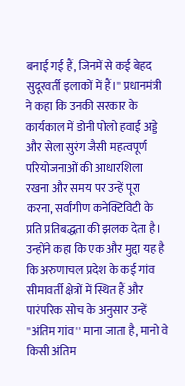बनाई गई हैं, जिनमें से कई बेहद सुदूरवर्ती इलाकों में हैं।'' प्रधानमंत्री ने कहा कि उनकी सरकार के कार्यकाल में डोनी पोलो हवाई अड्डे और सेला सुरंग जैसी महत्वपूर्ण परियोजनाओं की आधारशिला रखना और समय पर उन्हें पूरा करना, सर्वांगीण कनेक्टिविटी के प्रति प्रतिबद्धता की झलक देता है। उन्होंने कहा कि एक और मुद्दा यह है कि अरुणाचल प्रदेश के कई गांव सीमावर्ती क्षेत्रों में स्थित हैं और पारंपरिक सोच के अनुसार उन्हें ''अंतिम गांव'' माना जाता है, मानो वे किसी अंतिम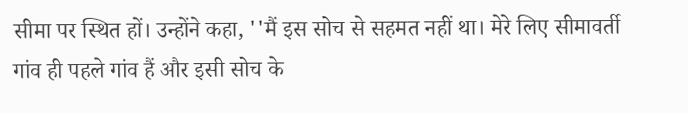सीमा पर स्थित हों। उन्होंने कहा, ''मैं इस सोच से सहमत नहीं था। मेरे लिए सीमावर्ती गांव ही पहले गांव हैं और इसी सोच के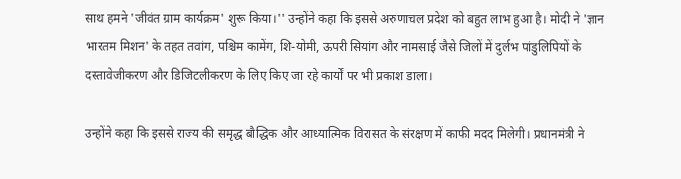साथ हमने 'जीवंत ग्राम कार्यक्रम' शुरू किया।'' उन्होंने कहा कि इससे अरुणाचल प्रदेश को बहुत लाभ हुआ है। मोदी ने 'ज्ञान भारतम मिशन' के तहत तवांग, पश्चिम कामेंग, शि-योमी, ऊपरी सियांग और नामसाई जैसे जिलों में दुर्लभ पांडुलिपियों के दस्तावेजीकरण और डिजिटलीकरण के लिए किए जा रहे कार्यों पर भी प्रकाश डाला।

उन्होंने कहा कि इससे राज्य की समृद्ध बौद्धिक और आध्यात्मिक विरासत के संरक्षण में काफी मदद मिलेगी। प्रधानमंत्री ने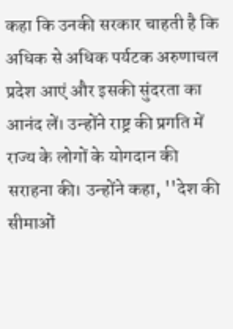कहा कि उनकी सरकार चाहती है कि अधिक से अधिक पर्यटक अरुणाचल प्रदेश आएं और इसकी सुंदरता का आनंद लें। उन्होंने राष्ट्र की प्रगति में राज्य के लोगों के योगदान की सराहना की। उन्होंने कहा, ''देश की सीमाओं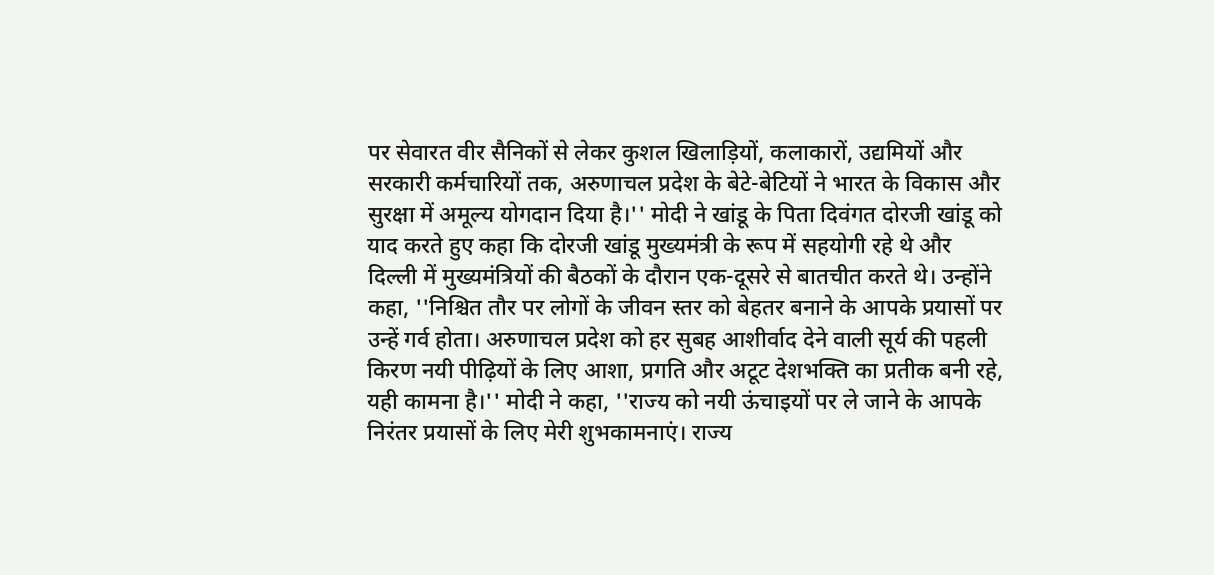पर सेवारत वीर सैनिकों से लेकर कुशल खिलाड़ियों, कलाकारों, उद्यमियों और सरकारी कर्मचारियों तक, अरुणाचल प्रदेश के बेटे-बेटियों ने भारत के विकास और सुरक्षा में अमूल्य योगदान दिया है।'' मोदी ने खांडू के पिता दिवंगत दोरजी खांडू को याद करते हुए कहा कि दोरजी खांडू मुख्यमंत्री के रूप में सहयोगी रहे थे और दिल्ली में मुख्यमंत्रियों की बैठकों के दौरान एक-दूसरे से बातचीत करते थे। उन्होंने कहा, ''निश्चित तौर पर लोगों के जीवन स्तर को बेहतर बनाने के आपके प्रयासों पर उन्हें गर्व होता। अरुणाचल प्रदेश को हर सुबह आशीर्वाद देने वाली सूर्य की पहली किरण नयी पीढ़ियों के लिए आशा, प्रगति और अटूट देशभक्ति का प्रतीक बनी रहे, यही कामना है।'' मोदी ने कहा, ''राज्य को नयी ऊंचाइयों पर ले जाने के आपके निरंतर प्रयासों के लिए मेरी शुभकामनाएं। राज्य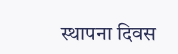स्थापना दिवस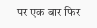पर एक बार फिर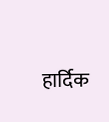हार्दिक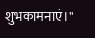शुभकामनाएं।''